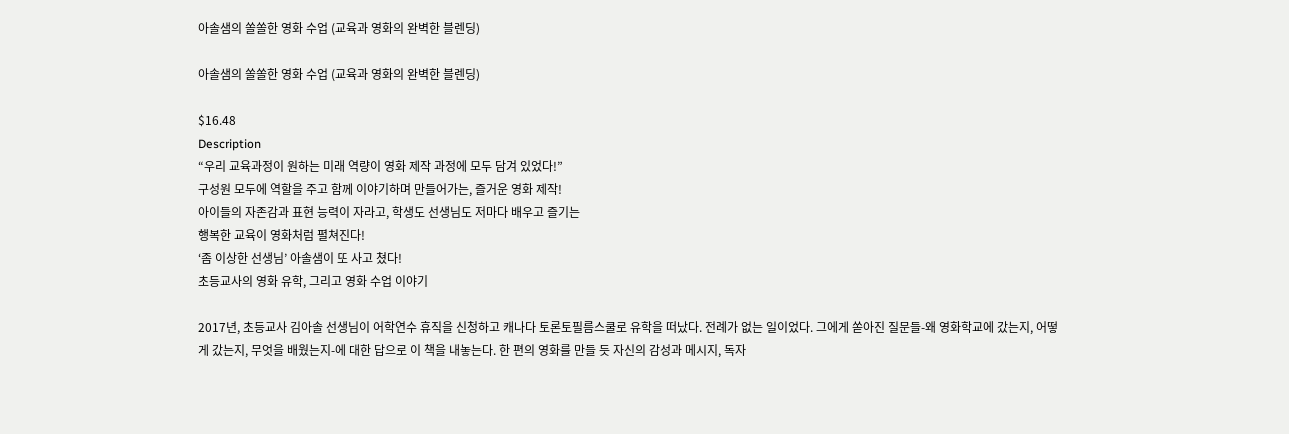아솔샘의 쏠쏠한 영화 수업 (교육과 영화의 완벽한 블렌딩)

아솔샘의 쏠쏠한 영화 수업 (교육과 영화의 완벽한 블렌딩)

$16.48
Description
“우리 교육과정이 원하는 미래 역량이 영화 제작 과정에 모두 담겨 있었다!”
구성원 모두에 역할을 주고 함께 이야기하며 만들어가는, 즐거운 영화 제작!
아이들의 자존감과 표현 능력이 자라고, 학생도 선생님도 저마다 배우고 즐기는
행복한 교육이 영화처럼 펼쳐진다!
‘좀 이상한 선생님’ 아솔샘이 또 사고 쳤다!
초등교사의 영화 유학, 그리고 영화 수업 이야기

2017년, 초등교사 김아솔 선생님이 어학연수 휴직을 신청하고 캐나다 토론토필름스쿨로 유학을 떠났다. 전례가 없는 일이었다. 그에게 쏟아진 질문들-왜 영화학교에 갔는지, 어떻게 갔는지, 무엇을 배웠는지-에 대한 답으로 이 책을 내놓는다. 한 편의 영화를 만들 듯 자신의 감성과 메시지, 독자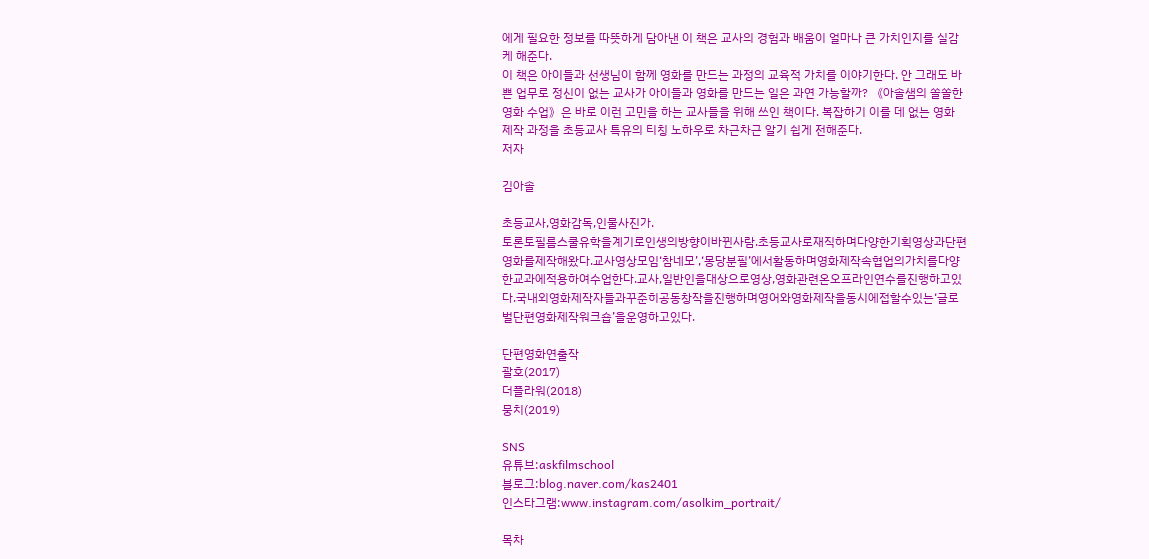에게 필요한 정보를 따뜻하게 담아낸 이 책은 교사의 경험과 배움이 얼마나 큰 가치인지를 실감케 해준다.
이 책은 아이들과 선생님이 함께 영화를 만드는 과정의 교육적 가치를 이야기한다. 안 그래도 바쁜 업무로 정신이 없는 교사가 아이들과 영화를 만드는 일은 과연 가능할까? 《아솔샘의 쏠쏠한 영화 수업》은 바로 이런 고민을 하는 교사들을 위해 쓰인 책이다. 복잡하기 이를 데 없는 영화 제작 과정을 초등교사 특유의 티칭 노하우로 차근차근 알기 쉽게 전해준다.
저자

김아솔

초등교사,영화감독,인물사진가.
토론토필름스쿨유학을계기로인생의방향이바뀐사람.초등교사로재직하며다양한기획영상과단편영화를제작해왔다.교사영상모임‘참네모’,‘몽당분필’에서활동하며영화제작속협업의가치를다양한교과에적용하여수업한다.교사,일반인을대상으로영상,영화관련온오프라인연수를진행하고있다.국내외영화제작자들과꾸준히공동창작을진행하며영어와영화제작을동시에접할수있는‘글로벌단편영화제작워크숍’을운영하고있다.

단편영화연출작
괄호(2017)
더플라워(2018)
뭉치(2019)

SNS
유튜브:askfilmschool
블로그:blog.naver.com/kas2401
인스타그램:www.instagram.com/asolkim_portrait/

목차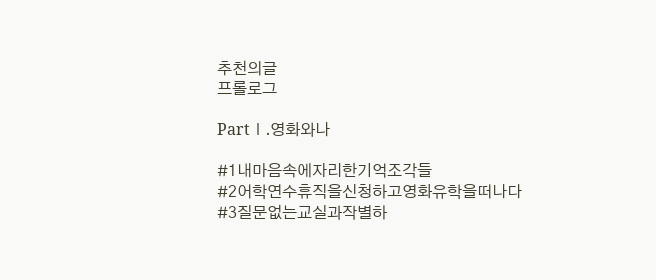추천의글
프롤로그

PartⅠ.영화와나

#1내마음속에자리한기억조각들
#2어학연수휴직을신청하고영화유학을떠나다
#3질문없는교실과작별하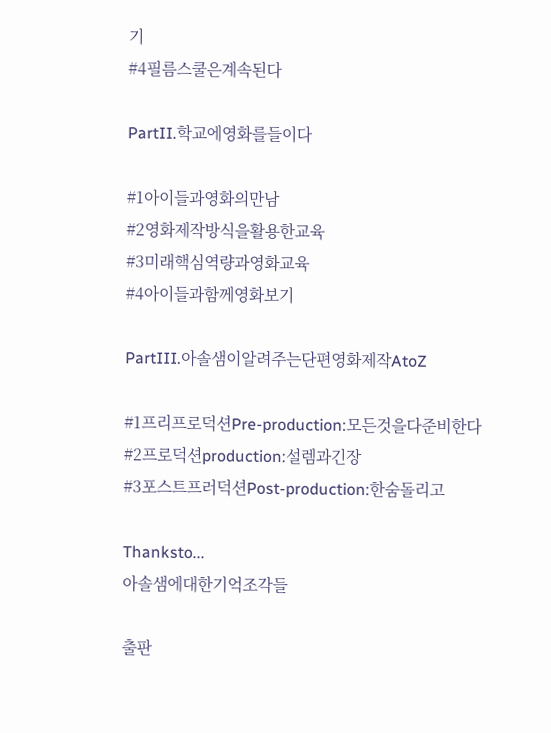기
#4필름스쿨은계속된다

PartII.학교에영화를들이다

#1아이들과영화의만남
#2영화제작방식을활용한교육
#3미래핵심역량과영화교육
#4아이들과함께영화보기

PartIII.아솔샘이알려주는단편영화제작AtoZ

#1프리프로덕션Pre-production:모든것을다준비한다
#2프로덕션production:설렘과긴장
#3포스트프러덕션Post-production:한숨돌리고

Thanksto...
아솔샘에대한기억조각들

출판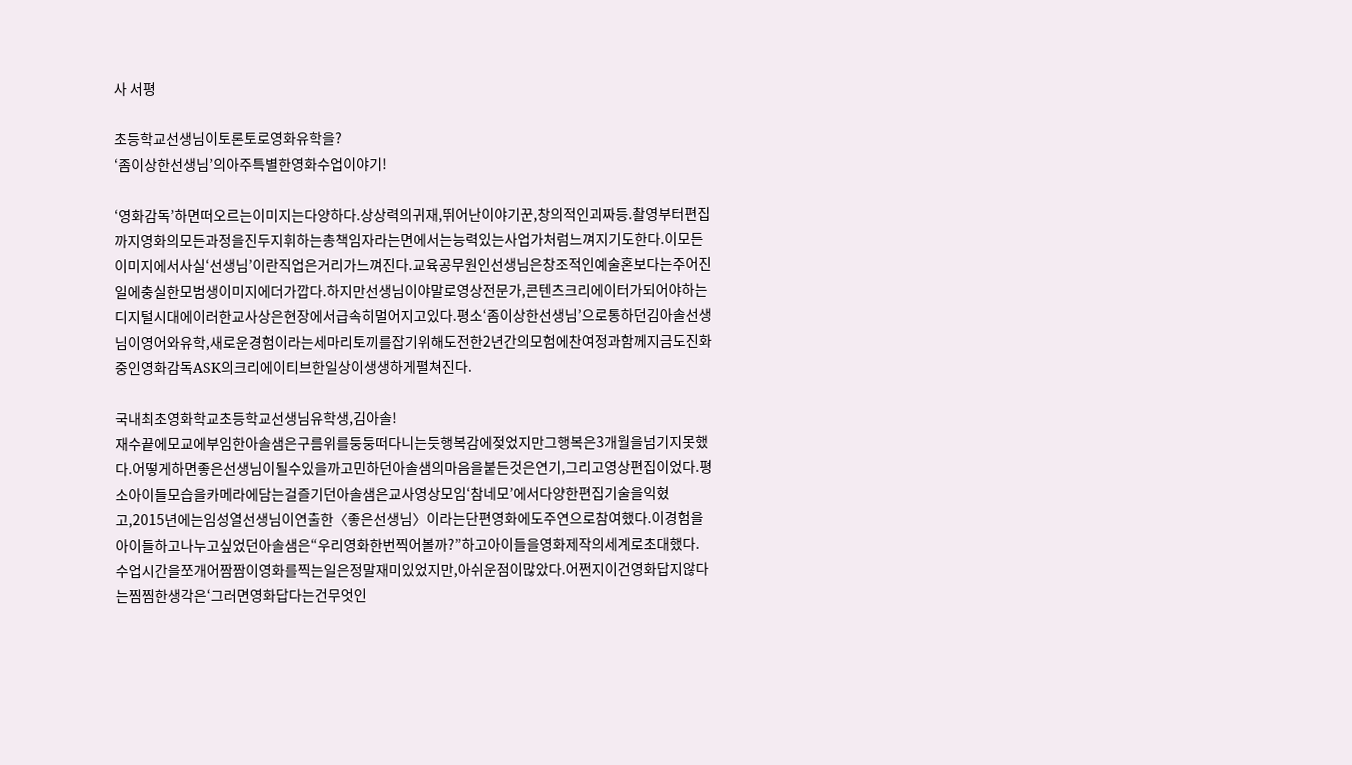사 서평

초등학교선생님이토론토로영화유학을?
‘좀이상한선생님’의아주특별한영화수업이야기!

‘영화감독’하면떠오르는이미지는다양하다.상상력의귀재,뛰어난이야기꾼,창의적인괴짜등.촬영부터편집까지영화의모든과정을진두지휘하는총책임자라는면에서는능력있는사업가처럼느껴지기도한다.이모든이미지에서사실‘선생님’이란직업은거리가느껴진다.교육공무원인선생님은창조적인예술혼보다는주어진일에충실한모범생이미지에더가깝다.하지만선생님이야말로영상전문가,콘텐츠크리에이터가되어야하는디지털시대에이러한교사상은현장에서급속히멀어지고있다.평소‘좀이상한선생님’으로통하던김아솔선생님이영어와유학,새로운경험이라는세마리토끼를잡기위해도전한2년간의모험에찬여정과함께지금도진화중인영화감독ASK의크리에이티브한일상이생생하게펼쳐진다.

국내최초영화학교초등학교선생님유학생,김아솔!
재수끝에모교에부임한아솔샘은구름위를둥둥떠다니는듯행복감에젖었지만그행복은3개월을넘기지못했다.어떻게하면좋은선생님이될수있을까고민하던아솔샘의마음을붙든것은연기,그리고영상편집이었다.평소아이들모습을카메라에담는걸즐기던아솔샘은교사영상모임‘참네모’에서다양한편집기술을익혔고,2015년에는임성열선생님이연출한〈좋은선생님〉이라는단편영화에도주연으로참여했다.이경험을아이들하고나누고싶었던아솔샘은“우리영화한번찍어볼까?”하고아이들을영화제작의세계로초대했다.
수업시간을쪼개어짬짬이영화를찍는일은정말재미있었지만,아쉬운점이많았다.어쩐지이건영화답지않다는찜찜한생각은‘그러면영화답다는건무엇인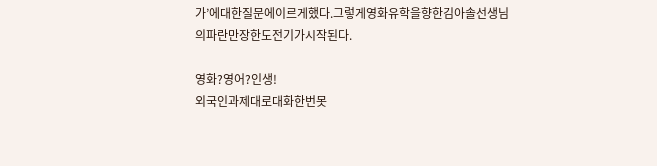가’에대한질문에이르게했다.그렇게영화유학을향한김아솔선생님의파란만장한도전기가시작된다.

영화?영어?인생!
외국인과제대로대화한번못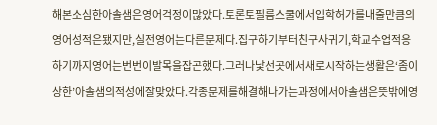해본소심한아솔샘은영어걱정이많았다.토론토필름스쿨에서입학허가를내줄만큼의영어성적은됐지만,실전영어는다른문제다.집구하기부터친구사귀기,학교수업적응하기까지영어는번번이발목을잡곤했다.그러나낯선곳에서새로시작하는생활은‘좀이상한’아솔샘의적성에잘맞았다.각종문제를해결해나가는과정에서아솔샘은뜻밖에영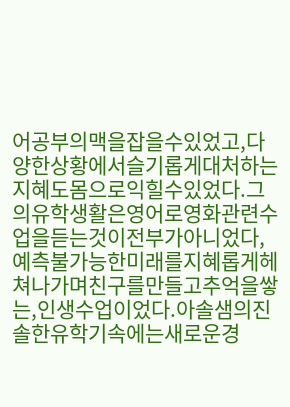어공부의맥을잡을수있었고,다양한상황에서슬기롭게대처하는지혜도몸으로익힐수있었다.그의유학생활은영어로영화관련수업을듣는것이전부가아니었다,예측불가능한미래를지혜롭게헤쳐나가며친구를만들고추억을쌓는,인생수업이었다.아솔샘의진솔한유학기속에는새로운경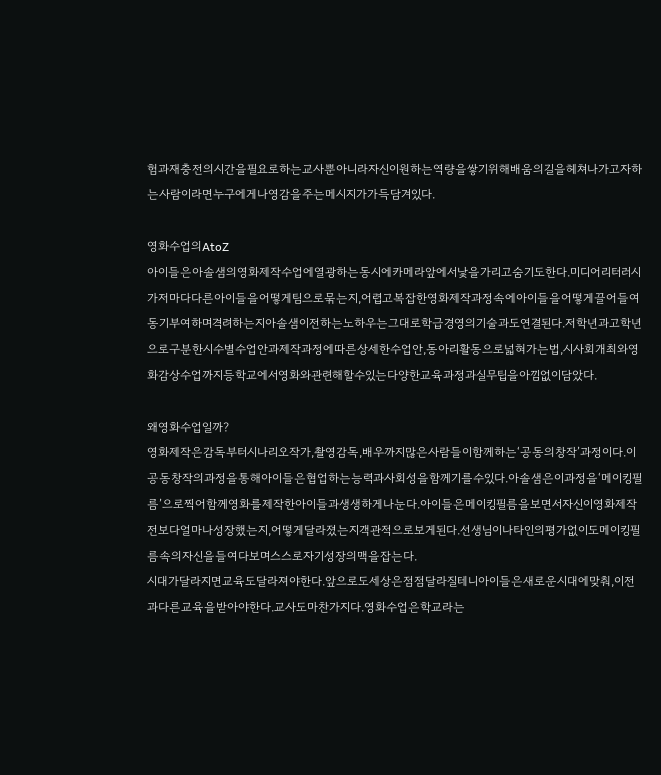험과재충전의시간을필요로하는교사뿐아니라자신이원하는역량을쌓기위해배움의길을헤쳐나가고자하는사람이라면누구에게나영감을주는메시지가가득담겨있다.

영화수업의AtoZ
아이들은아솔샘의영화제작수업에열광하는동시에카메라앞에서낯을가리고숨기도한다.미디어리터러시가저마다다른아이들을어떻게팀으로묶는지,어렵고복잡한영화제작과정속에아이들을어떻게끌어들여동기부여하며격려하는지아솔샘이전하는노하우는그대로학급경영의기술과도연결된다.저학년과고학년으로구분한시수별수업안과제작과정에따른상세한수업안,동아리활동으로넓혀가는법,시사회개최와영화감상수업까지등학교에서영화와관련해할수있는다양한교육과정과실무팁을아낌없이담았다.

왜영화수업일까?
영화제작은감독부터시나리오작가,촬영감독,배우까지많은사람들이함께하는‘공동의창작’과정이다.이공동창작의과정을통해아이들은협업하는능력과사회성을함께기를수있다.아솔샘은이과정을‘메이킹필름’으로찍어함께영화를제작한아이들과생생하게나눈다.아이들은메이킹필름을보면서자신이영화제작전보다얼마나성장했는지,어떻게달라졌는지객관적으로보게된다.선생님이나타인의평가없이도메이킹필름속의자신을들여다보며스스로자기성장의맥을잡는다.
시대가달라지면교육도달라져야한다.앞으로도세상은점점달라질테니아이들은새로운시대에맞춰,이전과다른교육을받아야한다.교사도마찬가지다.영화수업은학교라는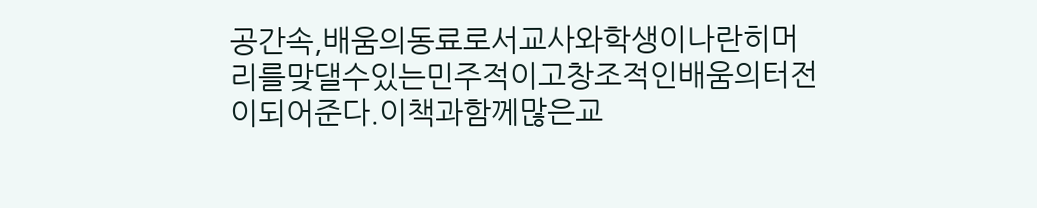공간속,배움의동료로서교사와학생이나란히머리를맞댈수있는민주적이고창조적인배움의터전이되어준다.이책과함께많은교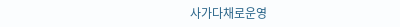사가다채로운영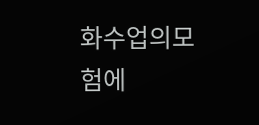화수업의모험에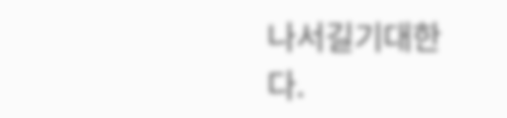나서길기대한다.